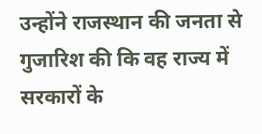उन्होंने राजस्थान की जनता से गुजारिश की कि वह राज्य में सरकारों के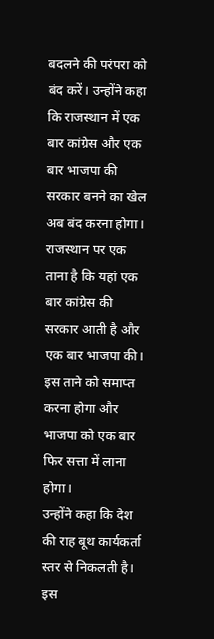बदलने की परंपरा को बंद करें। उन्होंने कहा कि राजस्थान में एक बार कांग्रेस और एक बार भाजपा की सरकार बनने का खेल अब बंद करना होगा। राजस्थान पर एक ताना है कि यहां एक बार कांग्रेस की सरकार आती है और एक बार भाजपा की। इस ताने को समाप्त करना होगा और भाजपा को एक बार फिर सत्ता में लाना होगा।
उन्होंने कहा कि देश की राह बूथ कार्यकर्ता स्तर से निकलती है। इस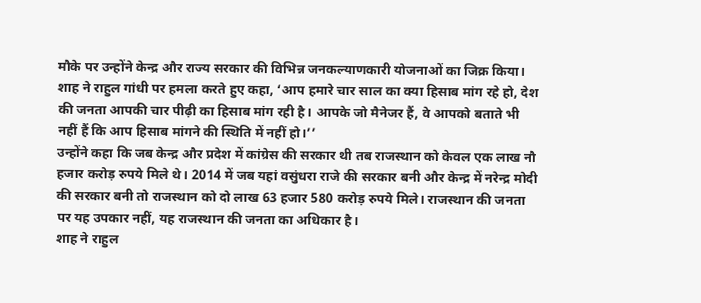मौके पर उन्होंने केन्द्र और राज्य सरकार की विभिन्न जनकल्याणकारी योजनाओं का जिक्र किया।
शाह ने राहुल गांधी पर हमला करते हुए कहा, ‘आप हमारे चार साल का क्या हिसाब मांग रहे हो, देश की जनता आपकी चार पीढ़ी का हिसाब मांग रही है। आपके जो मैनेजर हैं, वे आपको बताते भी नहीं हैं कि आप हिसाब मांगने की स्थिति में नहीं हो।’’
उन्होंने कहा कि जब केन्द्र और प्रदेश में कांग्रेस की सरकार थी तब राजस्थान को केवल एक लाख नौ हजार करोड़ रुपये मिले थे। 2014 में जब यहां वसुंधरा राजे की सरकार बनी और केन्द्र में नरेन्द्र मोदी की सरकार बनी तो राजस्थान को दो लाख 63 हजार 580 करोड़ रुपये मिले। राजस्थान की जनता पर यह उपकार नहीं, यह राजस्थान की जनता का अधिकार है।
शाह ने राहुल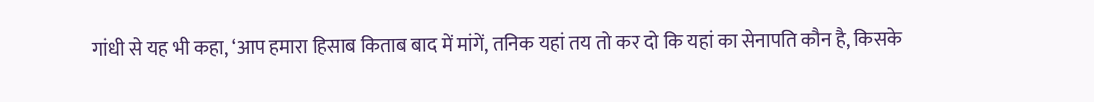गांधी से यह भी कहा, ‘आप हमारा हिसाब किताब बाद में मांगें, तनिक यहां तय तो कर दो कि यहां का सेनापति कौन है, किसके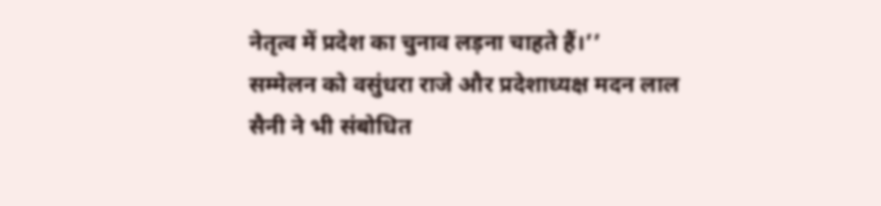नेतृत्व में प्रदेश का चुनाव लड़ना चाहते हैं।’’
सम्मेलन को वसुंधरा राजे और प्रदेशाध्यक्ष मदन लाल सैनी ने भी संबोधित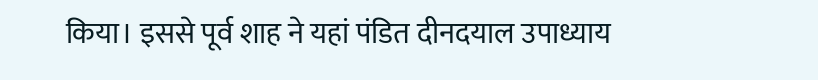किया। इससे पूर्व शाह ने यहां पंडित दीनदयाल उपाध्याय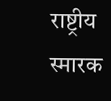राष्ट्रीय स्मारक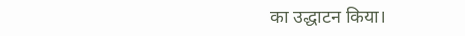का उद्धाटन किया।